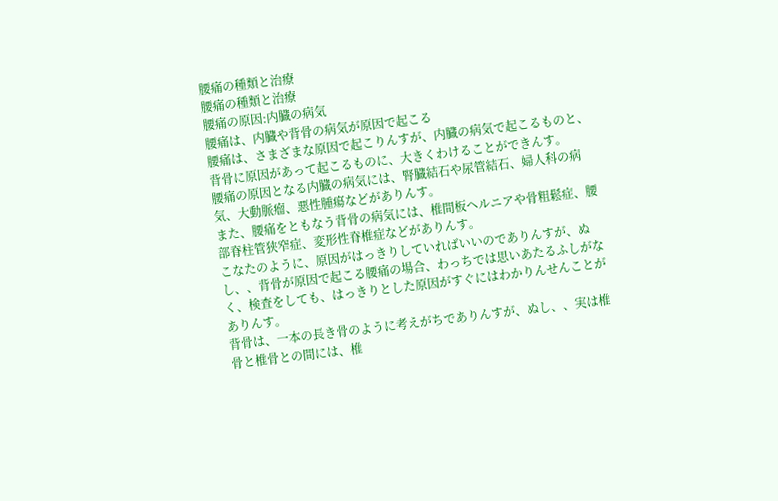腰痛の種類と治療
腰痛の種類と治療
腰痛の原因:内臓の病気
腰痛は、内臓や背骨の病気が原因で起こる
腰痛は、さまざまな原因で起こりんすが、内臓の病気で起こるものと、背骨に原因があって起こるものに、大きくわけることができんす。
腰痛の原因となる内臓の病気には、腎臓結石や尿管結石、婦人科の病気、大動脈瘤、悪性腫瘍などがありんす。
また、腰痛をともなう背骨の病気には、椎間板ヘルニアや骨粗鬆症、腰部脊柱管狭窄症、変形性脊椎症などがありんす。
こなたのように、原因がはっきりしていればいいのでありんすが、ぬし、、背骨が原因で起こる腰痛の場合、わっちでは思いあたるふしがなく、検査をしても、はっきりとした原因がすぐにはわかりんせんことがありんす。
背骨は、一本の長き骨のように考えがちでありんすが、ぬし、、実は椎骨と椎骨との間には、椎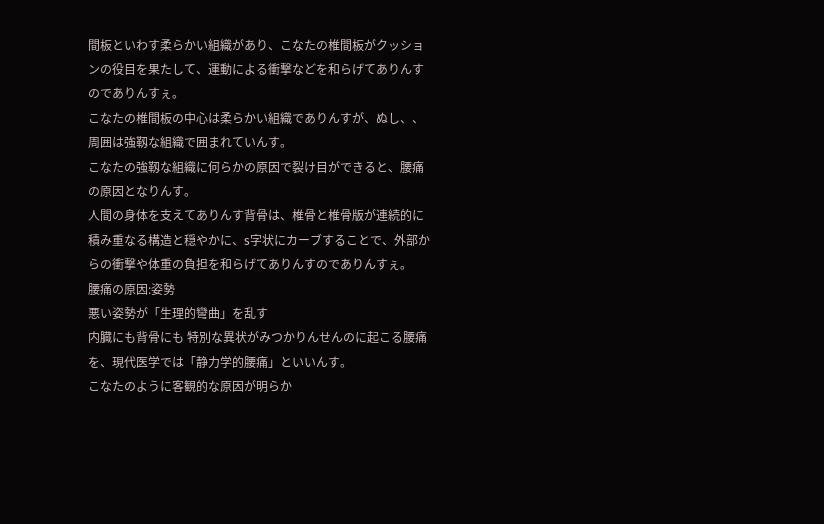間板といわす柔らかい組織があり、こなたの椎間板がクッションの役目を果たして、運動による衝撃などを和らげてありんすのでありんすぇ。
こなたの椎間板の中心は柔らかい組織でありんすが、ぬし、、周囲は強靱な組織で囲まれていんす。
こなたの強靱な組織に何らかの原因で裂け目ができると、腰痛の原因となりんす。
人間の身体を支えてありんす背骨は、椎骨と椎骨版が連続的に積み重なる構造と穏やかに、s字状にカーブすることで、外部からの衝撃や体重の負担を和らげてありんすのでありんすぇ。
腰痛の原因:姿勢
悪い姿勢が「生理的彎曲」を乱す
内臓にも背骨にも 特別な異状がみつかりんせんのに起こる腰痛を、現代医学では「静力学的腰痛」といいんす。
こなたのように客観的な原因が明らか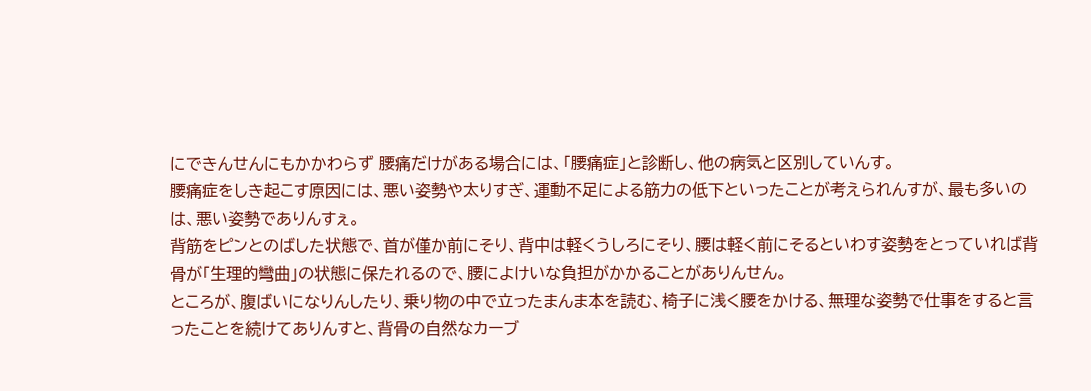にできんせんにもかかわらず 腰痛だけがある場合には、「腰痛症」と診断し、他の病気と区別していんす。
腰痛症をしき起こす原因には、悪い姿勢や太りすぎ、運動不足による筋力の低下といったことが考えられんすが、最も多いのは、悪い姿勢でありんすぇ。
背筋をピンとのばした状態で、首が僅か前にそり、背中は軽くうしろにそり、腰は軽く前にそるといわす姿勢をとっていれば背骨が「生理的彎曲」の状態に保たれるので、腰によけいな負担がかかることがありんせん。
ところが、腹ばいになりんしたり、乗り物の中で立ったまんま本を読む、椅子に浅く腰をかける、無理な姿勢で仕事をすると言ったことを続けてありんすと、背骨の自然なカーブ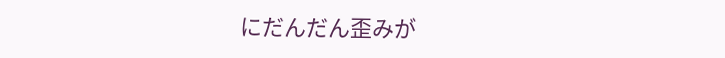にだんだん歪みが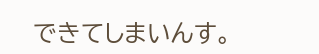できてしまいんす。